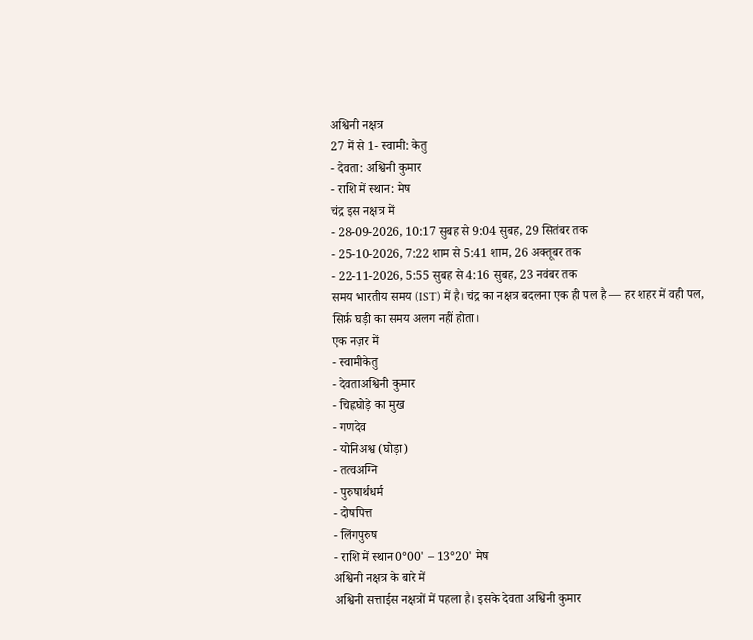अश्विनी नक्षत्र
27 में से 1- स्वामी: केतु
- देवता: अश्विनी कुमार
- राशि में स्थान: मेष
चंद्र इस नक्षत्र में
- 28-09-2026, 10:17 सुबह से 9:04 सुबह, 29 सितंबर तक
- 25-10-2026, 7:22 शाम से 5:41 शाम, 26 अक्तूबर तक
- 22-11-2026, 5:55 सुबह से 4:16 सुबह, 23 नवंबर तक
समय भारतीय समय (IST) में है। चंद्र का नक्षत्र बदलना एक ही पल है — हर शहर में वही पल, सिर्फ़ घड़ी का समय अलग नहीं होता।
एक नज़र में
- स्वामीकेतु
- देवताअश्विनी कुमार
- चिह्नघोड़े का मुख
- गणदेव
- योनिअश्व (घोड़ा)
- तत्वअग्नि
- पुरुषार्थधर्म
- दोषपित्त
- लिंगपुरुष
- राशि में स्थान0°00' – 13°20' मेष
अश्विनी नक्षत्र के बारे में
अश्विनी सत्ताईस नक्षत्रों में पहला है। इसके देवता अश्विनी कुमार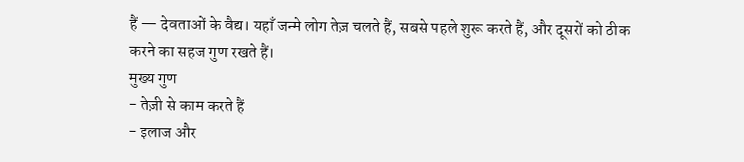हैं — देवताओं के वैद्य। यहाँ जन्मे लोग तेज़ चलते हैं, सबसे पहले शुरू करते हैं, और दूसरों को ठीक करने का सहज गुण रखते हैं।
मुख्य गुण
- तेज़ी से काम करते हैं
- इलाज और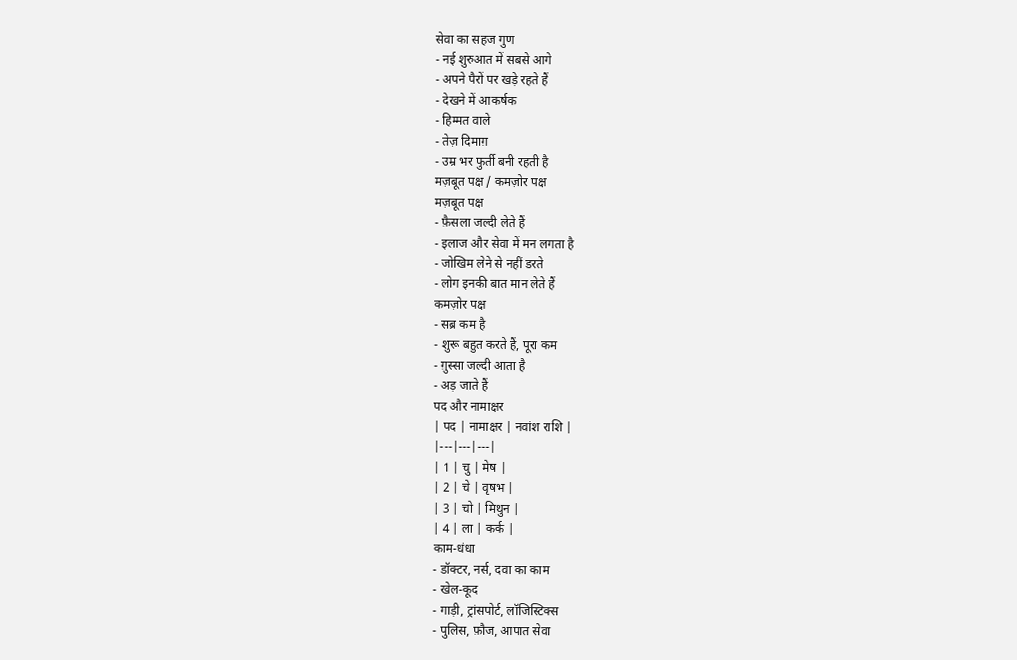सेवा का सहज गुण
- नई शुरुआत में सबसे आगे
- अपने पैरों पर खड़े रहते हैं
- देखने में आकर्षक
- हिम्मत वाले
- तेज़ दिमाग़
- उम्र भर फुर्ती बनी रहती है
मज़बूत पक्ष / कमज़ोर पक्ष
मज़बूत पक्ष
- फ़ैसला जल्दी लेते हैं
- इलाज और सेवा में मन लगता है
- जोखिम लेने से नहीं डरते
- लोग इनकी बात मान लेते हैं
कमज़ोर पक्ष
- सब्र कम है
- शुरू बहुत करते हैं, पूरा कम
- ग़ुस्सा जल्दी आता है
- अड़ जाते हैं
पद और नामाक्षर
| पद | नामाक्षर | नवांश राशि |
|---|---|---|
| 1 | चु | मेष |
| 2 | चे | वृषभ |
| 3 | चो | मिथुन |
| 4 | ला | कर्क |
काम-धंधा
- डॉक्टर, नर्स, दवा का काम
- खेल-कूद
- गाड़ी, ट्रांसपोर्ट, लॉजिस्टिक्स
- पुलिस, फ़ौज, आपात सेवा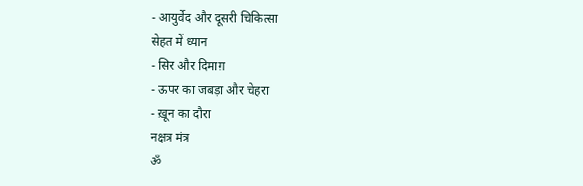- आयुर्वेद और दूसरी चिकित्सा
सेहत में ध्यान
- सिर और दिमाग़
- ऊपर का जबड़ा और चेहरा
- ख़ून का दौरा
नक्षत्र मंत्र
ॐ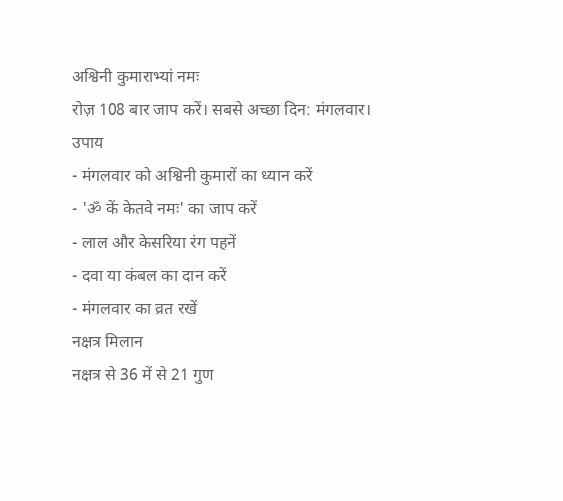अश्विनी कुमाराभ्यां नमः
रोज़ 108 बार जाप करें। सबसे अच्छा दिन: मंगलवार।
उपाय
- मंगलवार को अश्विनी कुमारों का ध्यान करें
- 'ॐ कें केतवे नमः' का जाप करें
- लाल और केसरिया रंग पहनें
- दवा या कंबल का दान करें
- मंगलवार का व्रत रखें
नक्षत्र मिलान
नक्षत्र से 36 में से 21 गुण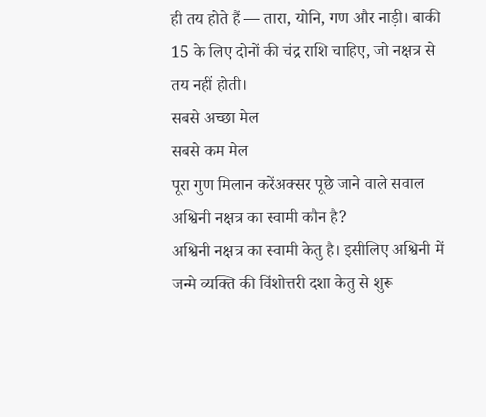ही तय होते हैं — तारा, योनि, गण और नाड़ी। बाकी 15 के लिए दोनों की चंद्र राशि चाहिए, जो नक्षत्र से तय नहीं होती।
सबसे अच्छा मेल
सबसे कम मेल
पूरा गुण मिलान करेंअक्सर पूछे जाने वाले सवाल
अश्विनी नक्षत्र का स्वामी कौन है?
अश्विनी नक्षत्र का स्वामी केतु है। इसीलिए अश्विनी में जन्मे व्यक्ति की विंशोत्तरी दशा केतु से शुरू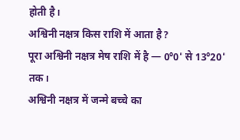होती है।
अश्विनी नक्षत्र किस राशि में आता है?
पूरा अश्विनी नक्षत्र मेष राशि में है — 0°0' से 13°20' तक।
अश्विनी नक्षत्र में जन्मे बच्चे का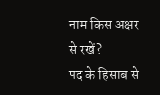नाम किस अक्षर से रखें?
पद के हिसाब से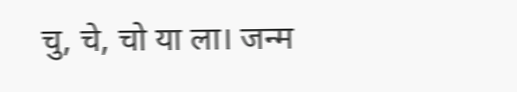चु, चे, चो या ला। जन्म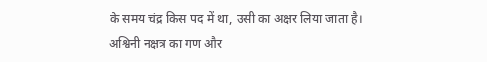के समय चंद्र किस पद में था, उसी का अक्षर लिया जाता है।
अश्विनी नक्षत्र का गण और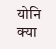योनि क्या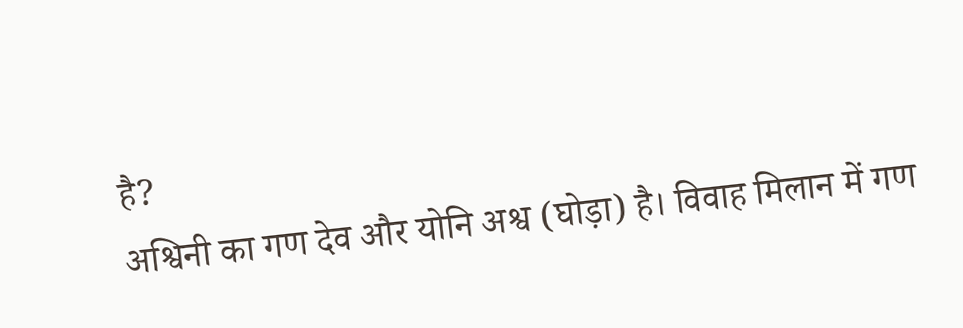है?
अश्विनी का गण देव और योनि अश्व (घोड़ा) है। विवाह मिलान में गण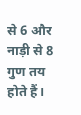से 6 और नाड़ी से 8 गुण तय होते हैं।